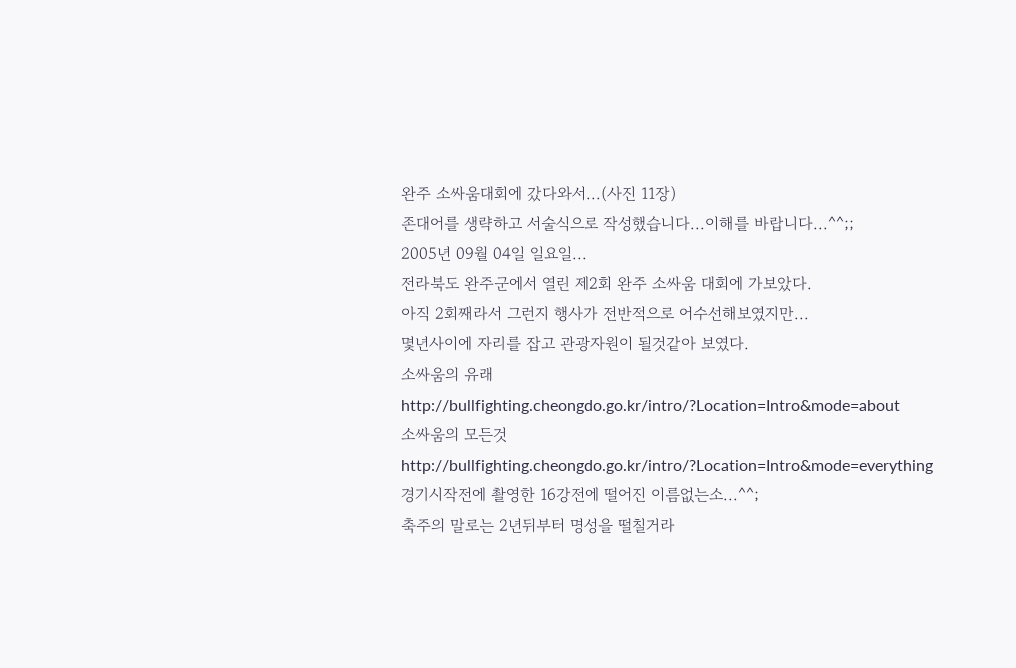완주 소싸움대회에 갔다와서...(사진 11장)
존대어를 생략하고 서술식으로 작성했습니다...이해를 바랍니다...^^;;
2005년 09월 04일 일요일...
전라북도 완주군에서 열린 제2회 완주 소싸움 대회에 가보았다.
아직 2회째라서 그런지 행사가 전반적으로 어수선해보였지만...
몇년사이에 자리를 잡고 관광자원이 될것같아 보였다.
소싸움의 유래
http://bullfighting.cheongdo.go.kr/intro/?Location=Intro&mode=about
소싸움의 모든것
http://bullfighting.cheongdo.go.kr/intro/?Location=Intro&mode=everything
경기시작전에 촬영한 16강전에 떨어진 이름없는소...^^;
축주의 말로는 2년뒤부터 명성을 떨칠거라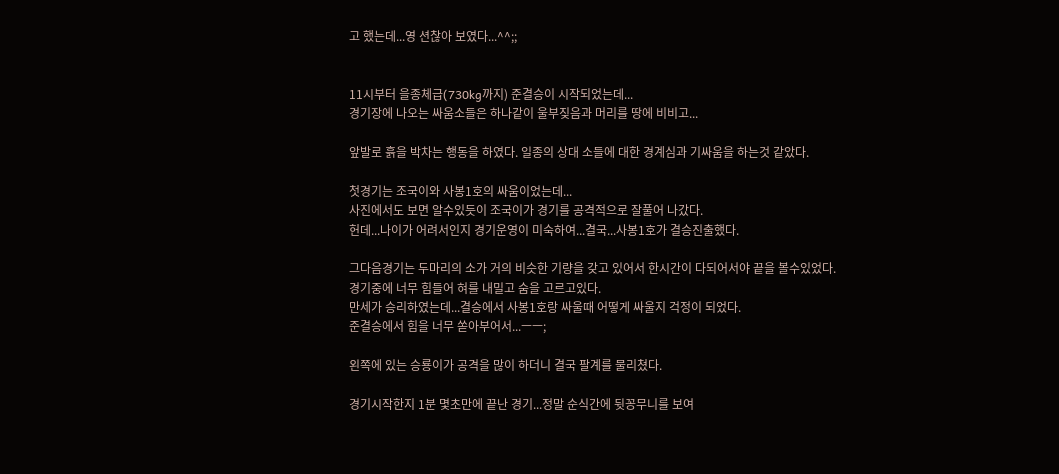고 했는데...영 션찮아 보였다...^^;;


11시부터 을종체급(730kg까지) 준결승이 시작되었는데...
경기장에 나오는 싸움소들은 하나같이 울부짖음과 머리를 땅에 비비고...

앞발로 흙을 박차는 행동을 하였다. 일종의 상대 소들에 대한 경계심과 기싸움을 하는것 같았다.

첫경기는 조국이와 사봉1호의 싸움이었는데...
사진에서도 보면 알수있듯이 조국이가 경기를 공격적으로 잘풀어 나갔다.
헌데...나이가 어려서인지 경기운영이 미숙하여...결국...사봉1호가 결승진출했다.

그다음경기는 두마리의 소가 거의 비슷한 기량을 갖고 있어서 한시간이 다되어서야 끝을 볼수있었다.
경기중에 너무 힘들어 혀를 내밀고 숨을 고르고있다.
만세가 승리하였는데...결승에서 사봉1호랑 싸울때 어떻게 싸울지 걱정이 되었다.
준결승에서 힘을 너무 쏟아부어서...ㅡㅡ;

왼쪽에 있는 승룡이가 공격을 많이 하더니 결국 팔계를 물리쳤다.

경기시작한지 1분 몇초만에 끝난 경기...정말 순식간에 뒷꽁무니를 보여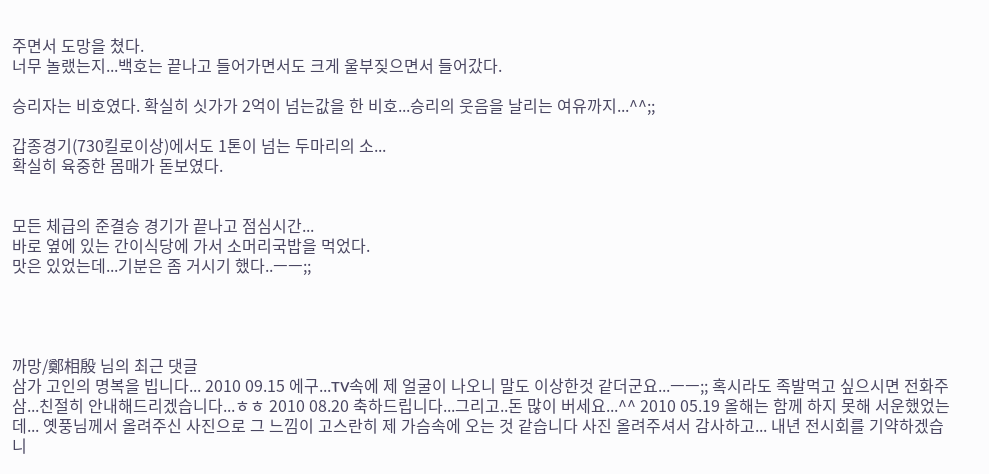주면서 도망을 쳤다.
너무 놀랬는지...백호는 끝나고 들어가면서도 크게 울부짖으면서 들어갔다.

승리자는 비호였다. 확실히 싯가가 2억이 넘는값을 한 비호...승리의 웃음을 날리는 여유까지...^^;;

갑종경기(730킬로이상)에서도 1톤이 넘는 두마리의 소...
확실히 육중한 몸매가 돋보였다.


모든 체급의 준결승 경기가 끝나고 점심시간...
바로 옆에 있는 간이식당에 가서 소머리국밥을 먹었다.
맛은 있었는데...기분은 좀 거시기 했다..ㅡㅡ;;




까망/鄭相殷 님의 최근 댓글
삼가 고인의 명복을 빕니다... 2010 09.15 에구...TV속에 제 얼굴이 나오니 말도 이상한것 같더군요...ㅡㅡ;; 혹시라도 족발먹고 싶으시면 전화주삼...친절히 안내해드리겠습니다...ㅎㅎ 2010 08.20 축하드립니다...그리고..돈 많이 버세요...^^ 2010 05.19 올해는 함께 하지 못해 서운했었는데... 옛풍님께서 올려주신 사진으로 그 느낌이 고스란히 제 가슴속에 오는 것 같습니다 사진 올려주셔서 감사하고... 내년 전시회를 기약하겠습니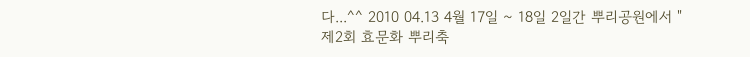다...^^ 2010 04.13 4월 17일 ~ 18일 2일간 뿌리공원에서 "제2회 효문화 뿌리축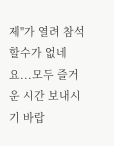제"가 열려 참석할수가 없네요...모두 즐거운 시간 보내시기 바랍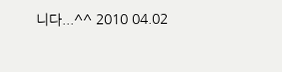니다...^^ 2010 04.02